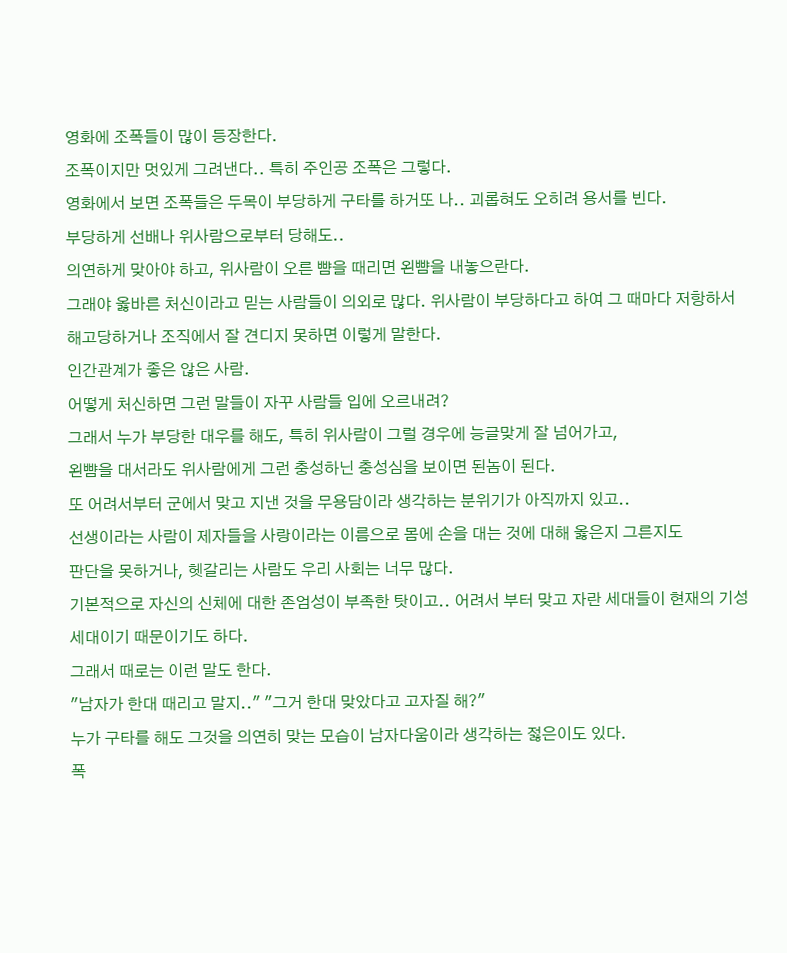영화에 조폭들이 많이 등장한다.
조폭이지만 멋있게 그려낸다.. 특히 주인공 조폭은 그렇다.
영화에서 보면 조폭들은 두목이 부당하게 구타를 하거또 나.. 괴롭혀도 오히려 용서를 빈다.
부당하게 선배나 위사람으로부터 당해도..
의연하게 맞아야 하고, 위사람이 오른 뺨을 때리면 왼뺨을 내놓으란다.
그래야 옳바른 처신이라고 믿는 사람들이 의외로 많다. 위사람이 부당하다고 하여 그 때마다 저항하서
해고당하거나 조직에서 잘 견디지 못하면 이렇게 말한다.
인간관계가 좋은 않은 사람.
어떻게 처신하면 그런 말들이 자꾸 사람들 입에 오르내려?
그래서 누가 부당한 대우를 해도, 특히 위사람이 그럴 경우에 능글맞게 잘 넘어가고,
왼뺨을 대서라도 위사람에게 그런 충성하닌 충성심을 보이면 된놈이 된다.
또 어려서부터 군에서 맞고 지낸 것을 무용담이라 생각하는 분위기가 아직까지 있고..
선생이라는 사람이 제자들을 사랑이라는 이름으로 몸에 손을 대는 것에 대해 옳은지 그른지도
판단을 못하거나, 헷갈리는 사람도 우리 사회는 너무 많다.
기본적으로 자신의 신체에 대한 존엄성이 부족한 탓이고.. 어려서 부터 맞고 자란 세대들이 현재의 기성
세대이기 때문이기도 하다.
그래서 때로는 이런 말도 한다.
"남자가 한대 때리고 말지.." "그거 한대 맞았다고 고자질 해?"
누가 구타를 해도 그것을 의연히 맞는 모습이 남자다움이라 생각하는 젏은이도 있다.
폭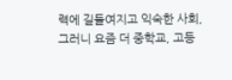력에 길들여지고 익숙한 사회,
그러니 요즘 더 중학교, 고등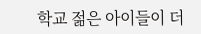학교 젊은 아이들이 더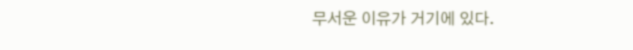무서운 이유가 거기에 있다.